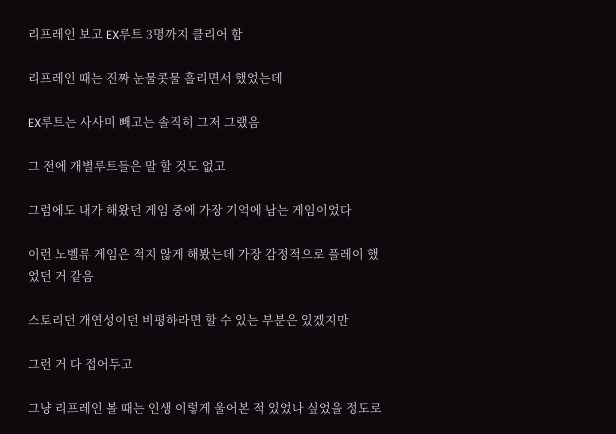리프레인 보고 EX루트 3명까지 클리어 함

리프레인 때는 진짜 눈물콧물 흘리면서 했었는데

EX루트는 사사미 빼고는 솔직히 그저 그랬음

그 전에 개별루트들은 말 할 것도 없고

그럼에도 내가 해왔던 게임 중에 가장 기억에 남는 게임이었다

이런 노벨류 게임은 적지 않게 해봤는데 가장 감정적으로 플레이 했었던 거 같음

스토리던 개연성이던 비평하라면 할 수 있는 부분은 있겠지만

그런 거 다 접어두고

그냥 리프레인 볼 때는 인생 이렇게 울어본 적 있었나 싶었을 정도로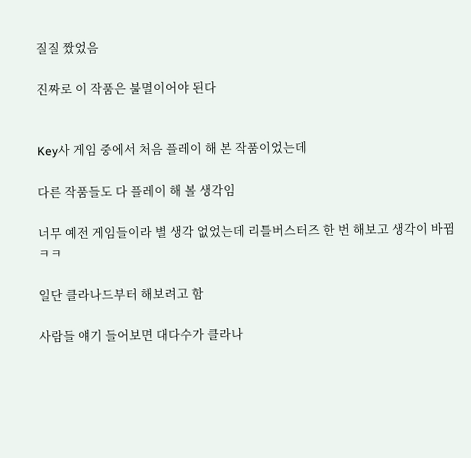질질 짰었음

진짜로 이 작품은 불멸이어야 된다


Key사 게임 중에서 처음 플레이 해 본 작품이었는데

다른 작품들도 다 플레이 해 볼 생각임

너무 예전 게임들이라 별 생각 없었는데 리틀버스터즈 한 번 해보고 생각이 바뀜ㅋㅋ

일단 클라나드부터 해보려고 함

사람들 얘기 들어보면 대다수가 클라나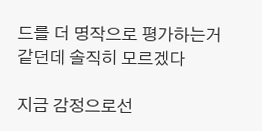드를 더 명작으로 평가하는거 같던데 솔직히 모르겠다

지금 감정으로선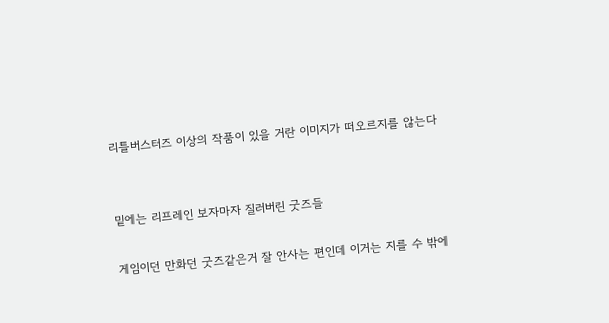리틀버스터즈 이상의 작품이 있을 거란 이미지가 떠오르지를 않는다


밑에는 리프레인 보자마자 질러버린 굿즈들

게임이던 만화던 굿즈같은거 잘 안사는 편인데 이거는 지를 수 밖에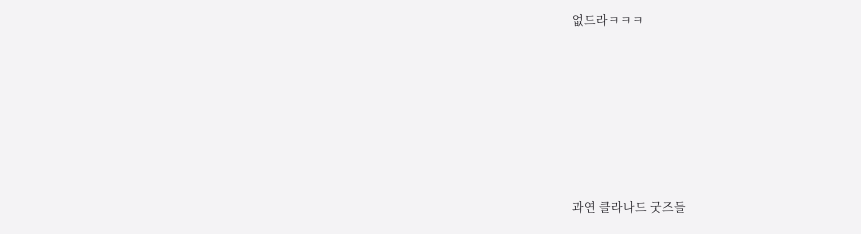없드라ㅋㅋㅋ






과연 클라나드 굿즈들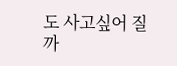도 사고싶어 질까